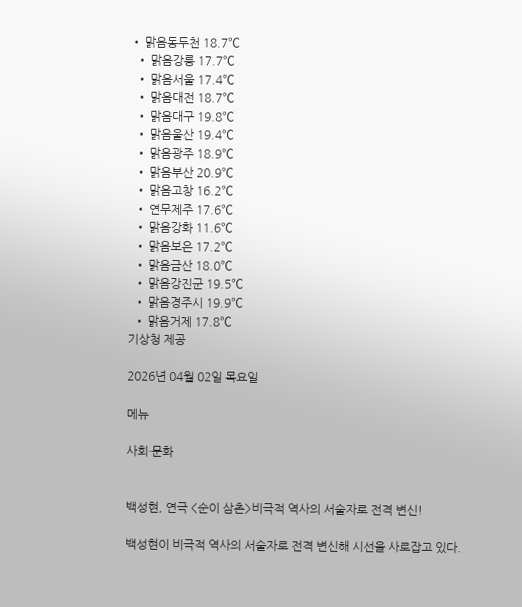• 맑음동두천 18.7℃
  • 맑음강릉 17.7℃
  • 맑음서울 17.4℃
  • 맑음대전 18.7℃
  • 맑음대구 19.8℃
  • 맑음울산 19.4℃
  • 맑음광주 18.9℃
  • 맑음부산 20.9℃
  • 맑음고창 16.2℃
  • 연무제주 17.6℃
  • 맑음강화 11.6℃
  • 맑음보은 17.2℃
  • 맑음금산 18.0℃
  • 맑음강진군 19.5℃
  • 맑음경주시 19.9℃
  • 맑음거제 17.8℃
기상청 제공

2026년 04월 02일 목요일

메뉴

사회·문화


백성현, 연극 <순이 삼촌>비극적 역사의 서술자로 전격 변신!

백성현이 비극적 역사의 서술자로 전격 변신해 시선을 사로잡고 있다.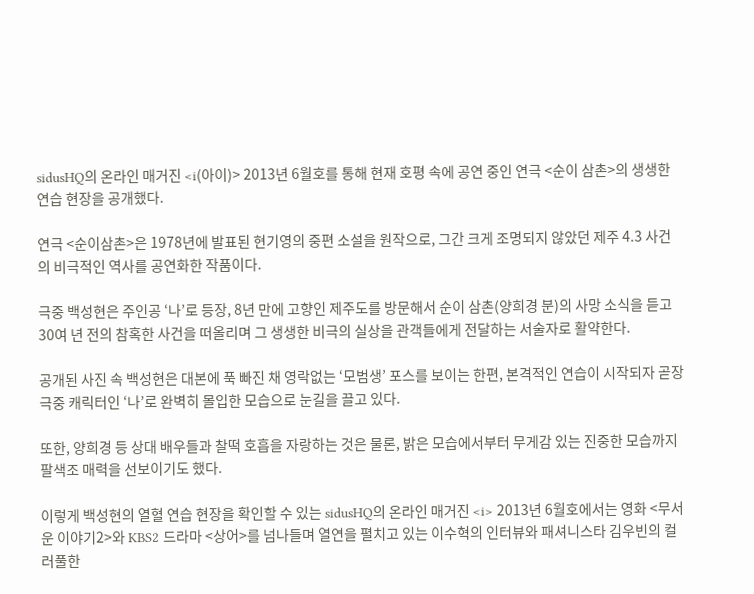sidusHQ의 온라인 매거진 <i(아이)> 2013년 6월호를 통해 현재 호평 속에 공연 중인 연극 <순이 삼촌>의 생생한 연습 현장을 공개했다.

연극 <순이삼촌>은 1978년에 발표된 현기영의 중편 소설을 원작으로, 그간 크게 조명되지 않았던 제주 4.3 사건의 비극적인 역사를 공연화한 작품이다.

극중 백성현은 주인공 ‘나’로 등장, 8년 만에 고향인 제주도를 방문해서 순이 삼촌(양희경 분)의 사망 소식을 듣고 30여 년 전의 참혹한 사건을 떠올리며 그 생생한 비극의 실상을 관객들에게 전달하는 서술자로 활약한다.

공개된 사진 속 백성현은 대본에 푹 빠진 채 영락없는 ‘모범생’ 포스를 보이는 한편, 본격적인 연습이 시작되자 곧장 극중 캐릭터인 ‘나’로 완벽히 몰입한 모습으로 눈길을 끌고 있다.

또한, 양희경 등 상대 배우들과 찰떡 호흡을 자랑하는 것은 물론, 밝은 모습에서부터 무게감 있는 진중한 모습까지 팔색조 매력을 선보이기도 했다.

이렇게 백성현의 열혈 연습 현장을 확인할 수 있는 sidusHQ의 온라인 매거진 <i> 2013년 6월호에서는 영화 <무서운 이야기2>와 KBS2 드라마 <상어>를 넘나들며 열연을 펼치고 있는 이수혁의 인터뷰와 패셔니스타 김우빈의 컬러풀한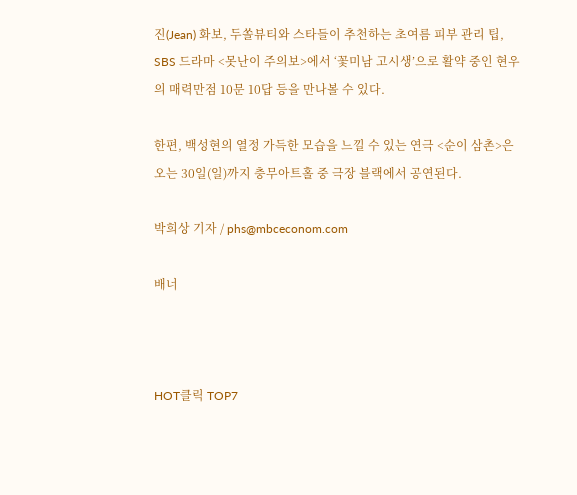진(Jean) 화보, 두쏠뷰티와 스타들이 추천하는 초여름 피부 관리 팁, SBS 드라마 <못난이 주의보>에서 ‘꽃미남 고시생’으로 활약 중인 현우의 매력만점 10문 10답 등을 만나볼 수 있다.

한편, 백성현의 열정 가득한 모습을 느낄 수 있는 연극 <순이 삼촌>은 오는 30일(일)까지 충무아트홀 중 극장 블랙에서 공연된다.

박희상 기자 / phs@mbceconom.com

배너



HOT클릭 TOP7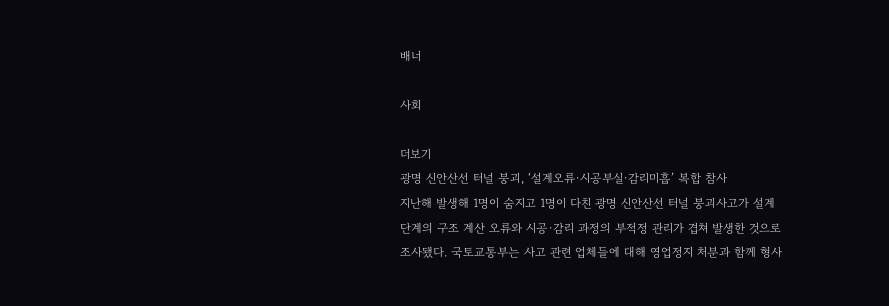배너

사회

더보기
광명 신안산선 터널 붕괴, ‘설계오류·시공부실·감리미흡’ 복합 참사
지난해 발생해 1명이 숨지고 1명이 다친 광명 신안산선 터널 붕괴사고가 설계 단계의 구조 계산 오류와 시공·감리 과정의 부적정 관리가 겹쳐 발생한 것으로 조사됐다. 국토교통부는 사고 관련 업체들에 대해 영업정지 처분과 함께 형사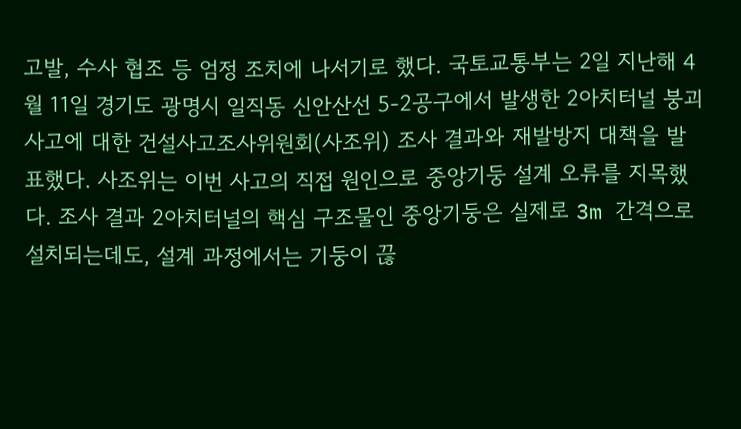고발, 수사 협조 등 엄정 조치에 나서기로 했다. 국토교통부는 2일 지난해 4월 11일 경기도 광명시 일직동 신안산선 5-2공구에서 발생한 2아치터널 붕괴사고에 대한 건설사고조사위원회(사조위) 조사 결과와 재발방지 대책을 발표했다. 사조위는 이번 사고의 직접 원인으로 중앙기둥 설계 오류를 지목했다. 조사 결과 2아치터널의 핵심 구조물인 중앙기둥은 실제로 3m 간격으로 설치되는데도, 설계 과정에서는 기둥이 끊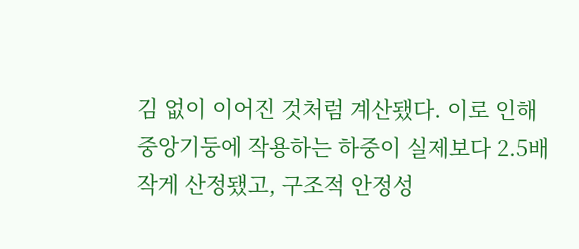김 없이 이어진 것처럼 계산됐다. 이로 인해 중앙기둥에 작용하는 하중이 실제보다 2.5배 작게 산정됐고, 구조적 안정성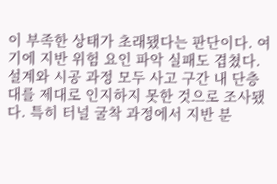이 부족한 상태가 초래됐다는 판단이다. 여기에 지반 위험 요인 파악 실패도 겹쳤다. 설계와 시공 과정 모두 사고 구간 내 단층대를 제대로 인지하지 못한 것으로 조사됐다. 특히 터널 굴착 과정에서 지반 분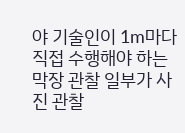야 기술인이 1m마다 직접 수행해야 하는 막장 관찰 일부가 사진 관찰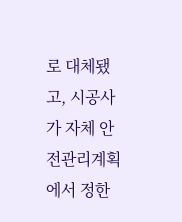로 대체됐고, 시공사가 자체 안전관리계획에서 정한